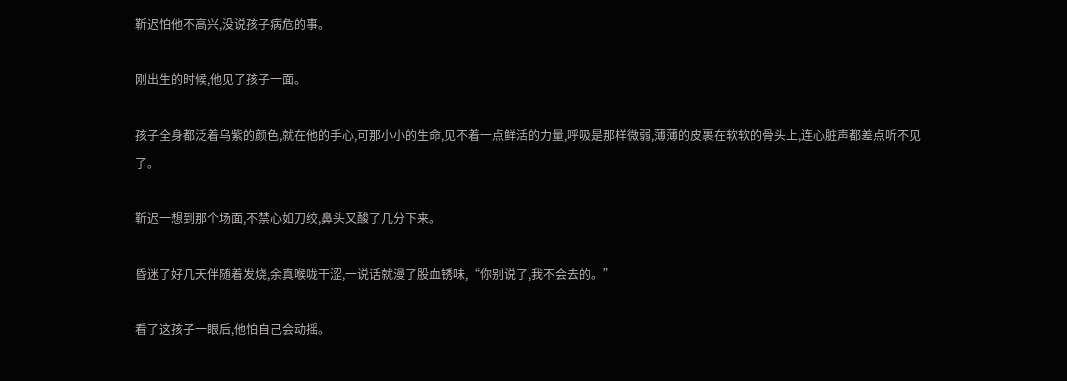靳迟怕他不高兴,没说孩子病危的事。

刚出生的时候,他见了孩子一面。

孩子全身都泛着乌紫的颜色,就在他的手心,可那小小的生命,见不着一点鲜活的力量,呼吸是那样微弱,薄薄的皮裹在软软的骨头上,连心脏声都差点听不见了。

靳迟一想到那个场面,不禁心如刀绞,鼻头又酸了几分下来。

昏迷了好几天伴随着发烧,余真喉咙干涩,一说话就漫了股血锈味,“你别说了,我不会去的。”

看了这孩子一眼后,他怕自己会动摇。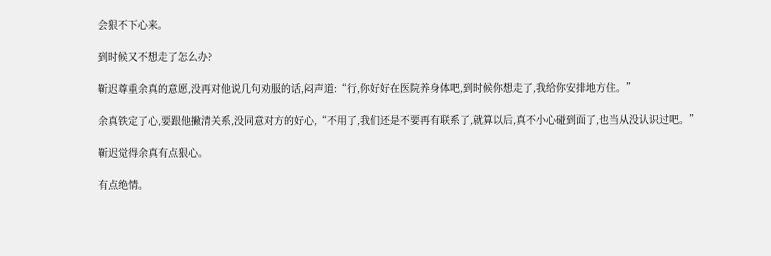会狠不下心来。

到时候又不想走了怎么办?

靳迟尊重余真的意愿,没再对他说几句劝服的话,闷声道:“行,你好好在医院养身体吧,到时候你想走了,我给你安排地方住。”

余真铁定了心,要跟他撇清关系,没同意对方的好心,“不用了,我们还是不要再有联系了,就算以后,真不小心碰到面了,也当从没认识过吧。”

靳迟觉得余真有点狠心。

有点绝情。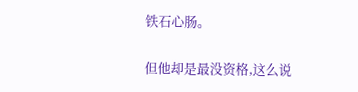铁石心肠。

但他却是最没资格,这么说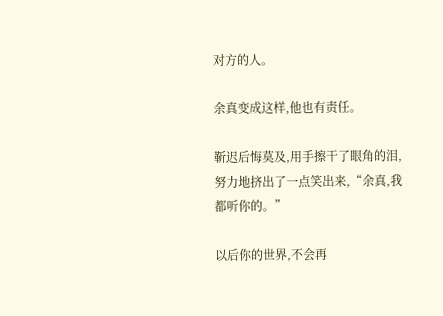对方的人。

余真变成这样,他也有责任。

靳迟后悔莫及,用手擦干了眼角的泪,努力地挤出了一点笑出来,“余真,我都听你的。”

以后你的世界,不会再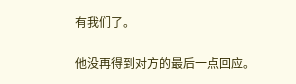有我们了。

他没再得到对方的最后一点回应。